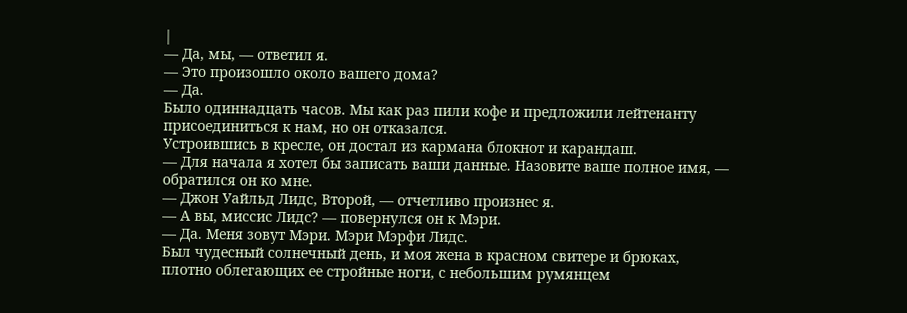|
— Да, мы, — ответил я.
— Это произошло около вашего дома?
— Да.
Было одиннадцать часов. Мы как раз пили кофе и предложили лейтенанту присоединиться к нам, но он отказался.
Устроившись в кресле, он достал из кармана блокнот и карандаш.
— Для начала я хотел бы записать ваши данные. Назовите ваше полное имя, — обратился он ко мне.
— Джон Уайльд Лидс, Второй, — отчетливо произнес я.
— А вы, миссис Лидс? — повернулся он к Мэри.
— Да. Меня зовут Мэри. Мэри Мэрфи Лидс.
Был чудесный солнечный день, и моя жена в красном свитере и брюках, плотно облегающих ее стройные ноги, с небольшим румянцем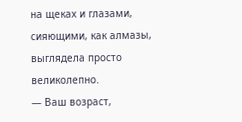на щеках и глазами, сияющими, как алмазы, выглядела просто великолепно.
— Ваш возраст,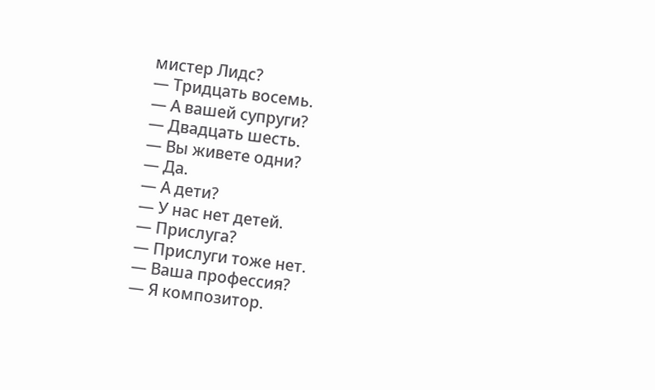мистер Лидс?
— Тридцать восемь.
— А вашей супруги?
— Двадцать шесть.
— Вы живете одни?
— Да.
— А дети?
— У нас нет детей.
— Прислуга?
— Прислуги тоже нет.
— Ваша профессия?
— Я композитор.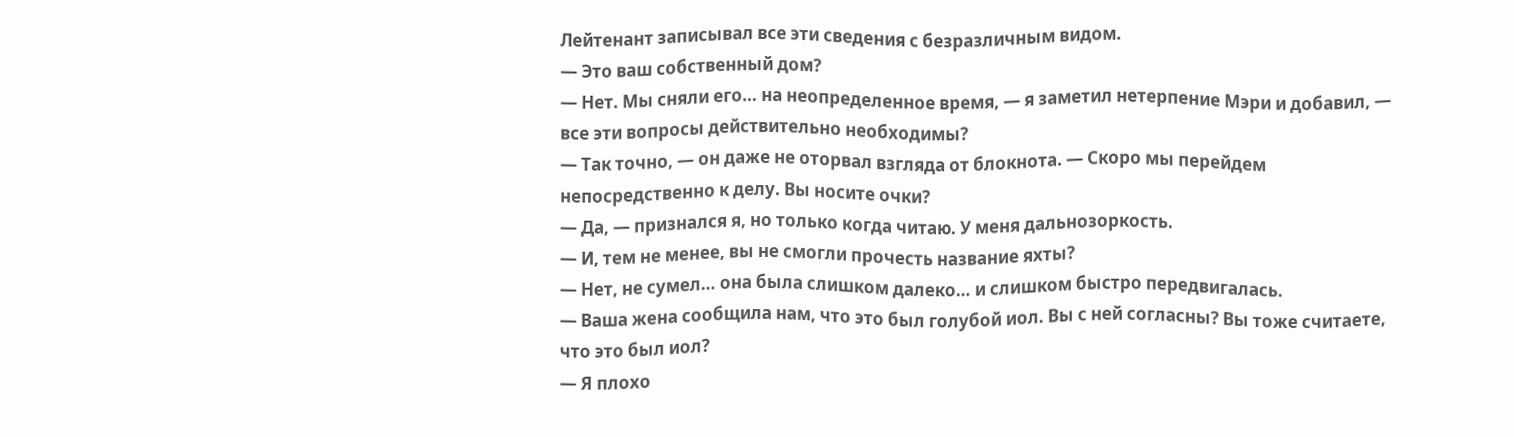Лейтенант записывал все эти сведения с безразличным видом.
— Это ваш собственный дом?
— Нет. Мы сняли его… на неопределенное время, — я заметил нетерпение Мэри и добавил, — все эти вопросы действительно необходимы?
— Так точно, — он даже не оторвал взгляда от блокнота. — Скоро мы перейдем непосредственно к делу. Вы носите очки?
— Да, — признался я, но только когда читаю. У меня дальнозоркость.
— И, тем не менее, вы не смогли прочесть название яхты?
— Нет, не сумел… она была слишком далеко… и слишком быстро передвигалась.
— Ваша жена сообщила нам, что это был голубой иол. Вы с ней согласны? Вы тоже считаете, что это был иол?
— Я плохо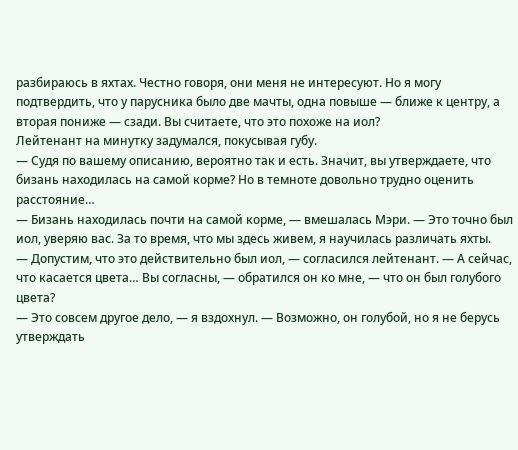разбираюсь в яхтах. Честно говоря, они меня не интересуют. Но я могу подтвердить, что у парусника было две мачты, одна повыше — ближе к центру, а вторая пониже — сзади. Вы считаете, что это похоже на иол?
Лейтенант на минутку задумался, покусывая губу.
— Судя по вашему описанию, вероятно так и есть. Значит, вы утверждаете, что бизань находилась на самой корме? Но в темноте довольно трудно оценить расстояние…
— Бизань находилась почти на самой корме, — вмешалась Мэри. — Это точно был иол, уверяю вас. За то время, что мы здесь живем, я научилась различать яхты.
— Допустим, что это действительно был иол, — согласился лейтенант. — А сейчас, что касается цвета… Вы согласны, — обратился он ко мне, — что он был голубого цвета?
— Это совсем другое дело, — я вздохнул. — Возможно, он голубой, но я не берусь утверждать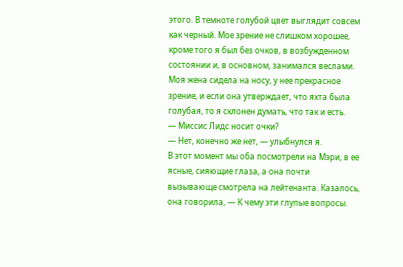этого. В темноте голубой цвет выглядит совсем как черный. Мое зрение не слишком хорошее, кроме того я был без очков, в возбужденном состоянии и, в основном, занимался веслами. Моя жена сидела на носу, у нее прекрасное зрение, и если она утверждает, что яхта была голубая, то я склонен думать, что так и есть.
— Миссис Лидс носит очки?
— Нет, конечно же нет, — улыбнулся я.
В этот момент мы оба посмотрели на Мэри, в ее ясные, сияющие глаза, а она почти вызывающе смотрела на лейтенанта. Казалось, она говорила, — К чему эти глупые вопросы.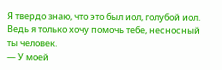Я твердо знаю, что это был иол, голубой иол. Ведь я только хочу помочь тебе, несносный ты человек.
— У моей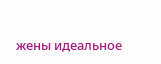жены идеальное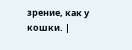зрение, как у кошки. |